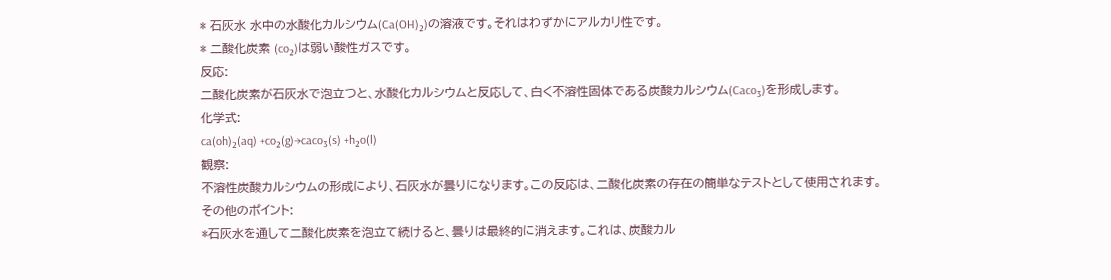* 石灰水 水中の水酸化カルシウム(Ca(OH)₂)の溶液です。それはわずかにアルカリ性です。
* 二酸化炭素 (co₂)は弱い酸性ガスです。
反応:
二酸化炭素が石灰水で泡立つと、水酸化カルシウムと反応して、白く不溶性固体である炭酸カルシウム(Caco₃)を形成します。
化学式:
ca(oh)₂(aq) +co₂(g)→caco₃(s) +h₂o(l)
観察:
不溶性炭酸カルシウムの形成により、石灰水が曇りになります。この反応は、二酸化炭素の存在の簡単なテストとして使用されます。
その他のポイント:
*石灰水を通して二酸化炭素を泡立て続けると、曇りは最終的に消えます。これは、炭酸カル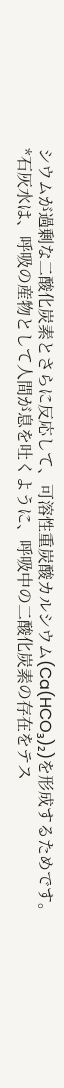シウムが過剰な二酸化炭素とさらに反応して、可溶性重炭酸カルシウム(Ca(HCO₃)₂)を形成するためです。
*石灰水は、呼吸の産物として人間が息を吐くように、呼吸中の二酸化炭素の存在をテス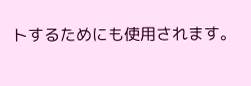トするためにも使用されます。